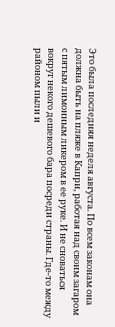Это была последняя неделя августа. По всем законам она должна быть на пляже в Капри, работая над своим загаром с пятым лимонным ликером в ее руке. И не сноваться вокруг некого дешевого бара посреди страны. Где-то между районом пыли и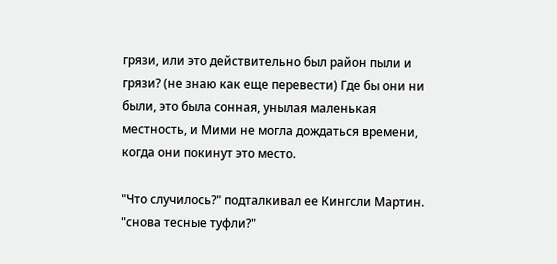грязи, или это действительно был район пыли и грязи? (не знаю как еще перевести) Где бы они ни были, это была сонная, унылая маленькая местность, и Мими не могла дождаться времени, когда они покинут это место.

"Что случилось?" подталкивал ее Кингсли Мартин. "снова тесные туфли?"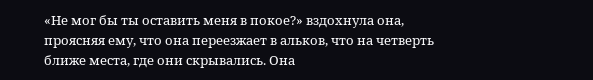«Не мог бы ты оставить меня в покое?» вздохнула она, проясняя ему, что она переезжает в альков, что на четверть ближе места, где они скрывались. Она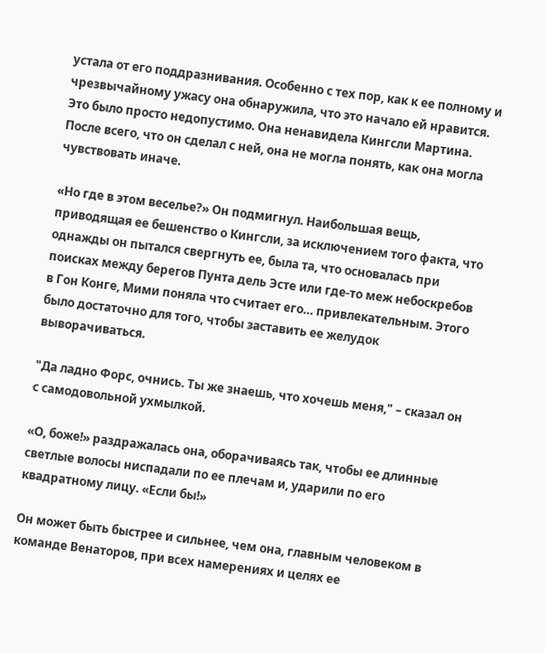устала от его поддразнивания. Особенно с тех пор, как к ее полному и чрезвычайному ужасу она обнаружила, что это начало ей нравится. Это было просто недопустимо. Она ненавидела Кингсли Мартина. После всего, что он сделал с ней, она не могла понять, как она могла чувствовать иначе.

«Но где в этом веселье?» Он подмигнул. Наибольшая вещь, приводящая ее бешенство о Кингсли, за исключением того факта, что однажды он пытался свергнуть ее, была та, что основалась при поисках между берегов Пунта дель Эсте или где-то меж небоскребов в Гон Конге, Мими поняла что считает его… привлекательным. Этого было достаточно для того, чтобы заставить ее желудок выворачиваться.

"Да ладно Форс, очнись. Ты же знаешь, что хочешь меня," – сказал он с самодовольной ухмылкой.

«О, боже!» раздражалась она, оборачиваясь так, чтобы ее длинные светлые волосы ниспадали по ее плечам и, ударили по его квадратному лицу. «Если бы!»

Он может быть быстрее и сильнее, чем она, главным человеком в команде Венаторов, при всех намерениях и целях ее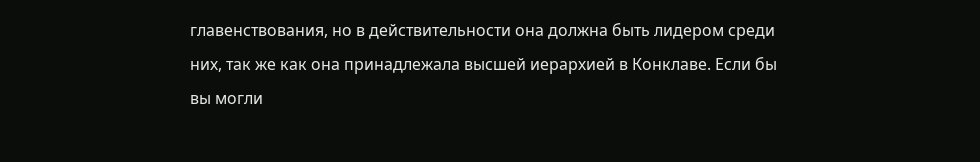главенствования, но в действительности она должна быть лидером среди них, так же как она принадлежала высшей иерархией в Конклаве. Если бы вы могли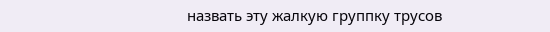назвать эту жалкую группку трусов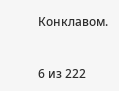Конклавом.



6 из 222